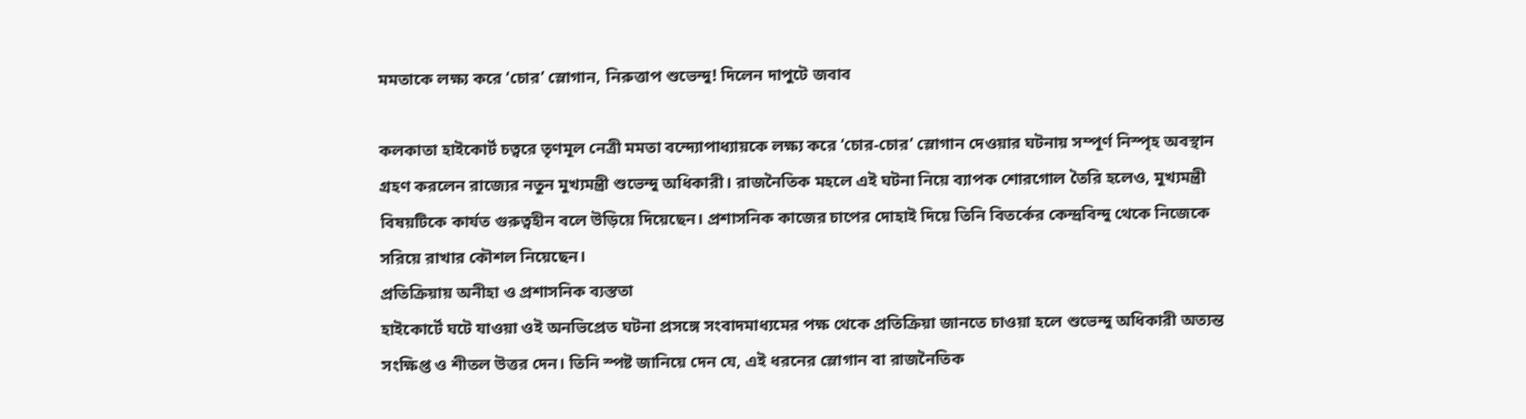মমতাকে লক্ষ্য করে ‘চোর’ স্লোগান, নিরুত্তাপ শুভেন্দু! দিলেন দাপুটে জবাব

কলকাতা হাইকোর্ট চত্বরে তৃণমূল নেত্রী মমতা বন্দ্যোপাধ্যায়কে লক্ষ্য করে ‘চোর-চোর’ স্লোগান দেওয়ার ঘটনায় সম্পূর্ণ নিস্পৃহ অবস্থান গ্রহণ করলেন রাজ্যের নতুন মুখ্যমন্ত্রী শুভেন্দু অধিকারী। রাজনৈতিক মহলে এই ঘটনা নিয়ে ব্যাপক শোরগোল তৈরি হলেও, মুখ্যমন্ত্রী বিষয়টিকে কার্যত গুরুত্বহীন বলে উড়িয়ে দিয়েছেন। প্রশাসনিক কাজের চাপের দোহাই দিয়ে তিনি বিতর্কের কেন্দ্রবিন্দু থেকে নিজেকে সরিয়ে রাখার কৌশল নিয়েছেন।
প্রতিক্রিয়ায় অনীহা ও প্রশাসনিক ব্যস্ততা
হাইকোর্টে ঘটে যাওয়া ওই অনভিপ্রেত ঘটনা প্রসঙ্গে সংবাদমাধ্যমের পক্ষ থেকে প্রতিক্রিয়া জানতে চাওয়া হলে শুভেন্দু অধিকারী অত্যন্ত সংক্ষিপ্ত ও শীতল উত্তর দেন। তিনি স্পষ্ট জানিয়ে দেন যে, এই ধরনের স্লোগান বা রাজনৈতিক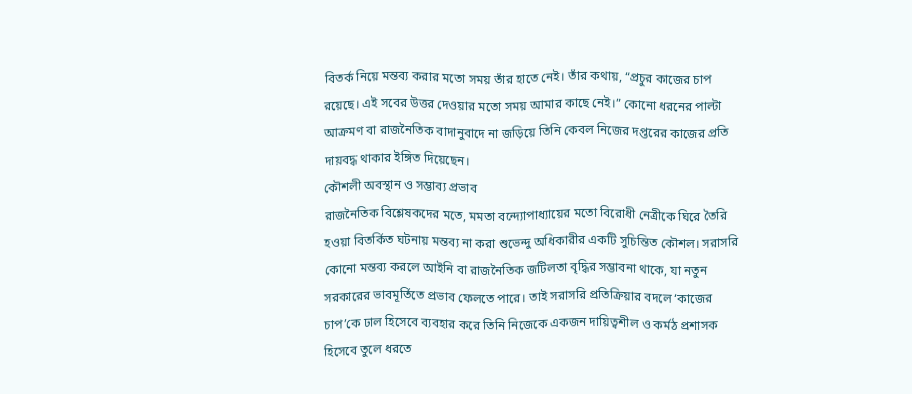বিতর্ক নিয়ে মন্তব্য করার মতো সময় তাঁর হাতে নেই। তাঁর কথায়, “প্রচুর কাজের চাপ রয়েছে। এই সবের উত্তর দেওয়ার মতো সময় আমার কাছে নেই।” কোনো ধরনের পাল্টা আক্রমণ বা রাজনৈতিক বাদানুবাদে না জড়িয়ে তিনি কেবল নিজের দপ্তরের কাজের প্রতি দায়বদ্ধ থাকার ইঙ্গিত দিয়েছেন।
কৌশলী অবস্থান ও সম্ভাব্য প্রভাব
রাজনৈতিক বিশ্লেষকদের মতে, মমতা বন্দ্যোপাধ্যায়ের মতো বিরোধী নেত্রীকে ঘিরে তৈরি হওয়া বিতর্কিত ঘটনায় মন্তব্য না করা শুভেন্দু অধিকারীর একটি সুচিন্তিত কৌশল। সরাসরি কোনো মন্তব্য করলে আইনি বা রাজনৈতিক জটিলতা বৃদ্ধির সম্ভাবনা থাকে, যা নতুন সরকারের ভাবমূর্তিতে প্রভাব ফেলতে পারে। তাই সরাসরি প্রতিক্রিয়ার বদলে ‘কাজের চাপ’কে ঢাল হিসেবে ব্যবহার করে তিনি নিজেকে একজন দায়িত্বশীল ও কর্মঠ প্রশাসক হিসেবে তুলে ধরতে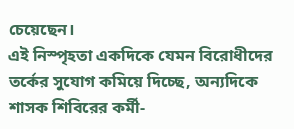চেয়েছেন।
এই নিস্পৃহতা একদিকে যেমন বিরোধীদের তর্কের সুযোগ কমিয়ে দিচ্ছে, অন্যদিকে শাসক শিবিরের কর্মী-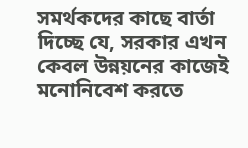সমর্থকদের কাছে বার্তা দিচ্ছে যে, সরকার এখন কেবল উন্নয়নের কাজেই মনোনিবেশ করতে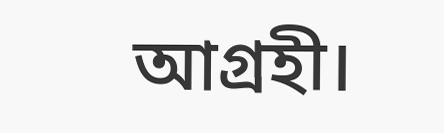আগ্রহী।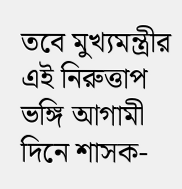তবে মুখ্যমন্ত্রীর এই নিরুত্তাপ ভঙ্গি আগামী দিনে শাসক-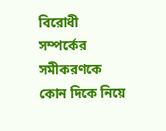বিরোধী সম্পর্কের সমীকরণকে কোন দিকে নিয়ে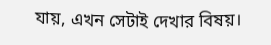যায়, এখন সেটাই দেখার বিষয়।